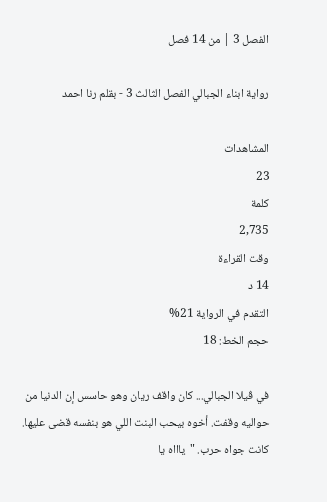الفصل 3 | من 14 فصل

رواية ابناء الجبالي الفصل الثالث 3 - بقلم رنا احمد

المشاهدات
23
كلمة
2,735
وقت القراءة
14 د
التقدم في الرواية 21%
حجم الخط: 18

في ڤيلا الجبالي... كان واقف ريان وهو حاسس إن الدنيا من حواليه وقفت. أخوه بيحب البنت اللي هو بنفسه قضى عليها. كانت جواه حرب. "ياااه يا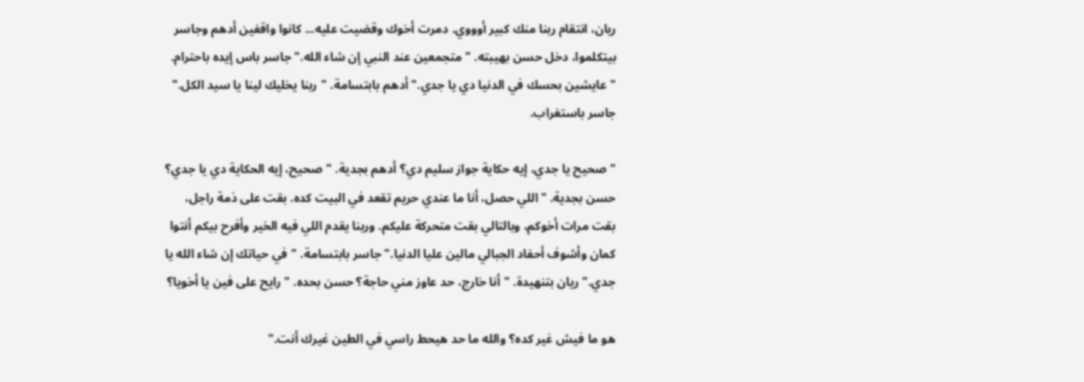ريان، انتقام ربنا منك كبير أوووي. دمرت أخوك وقضيت عليه... كانوا واقفين أدهم وجاسر بيتكلموا، دخل حسن بهيبته. "متجمعين عند النبي إن شاء الله." جاسر باس إيده باحترام. "عايشين بحسك في الدنيا دي يا جدي." أدهم بابتسامة. "ربنا يخليك لينا يا سيد الكل." جاسر باستغراب.

"صحيح يا جدي، إيه حكاية جواز سليم دي؟ أدهم بجدية. "صحيح، إيه الحكاية دي يا جدي؟ حسن بجدية. "اللي حصل، أنا ما عندي حريم تقعد في البيت كده. بقت على ذمة راجل، بقت مرات أخوكم، وبالتالي بقت متحركة عليكم. وربنا يقدم اللي فيه الخير وأفرح بيكم أنتوا كمان وأشوف أحفاد الجبالي مالين عليا الدنيا." جاسر بابتسامة. "في حياتك إن شاء الله يا جدي." ريان بتنهيدة. "أنا خارج، حد عاوز مني حاجة؟ حسن بحده. "رايح على فين يا أخويا؟

هو ما فيش غير كده؟ والله ما حد هيحط راسي في الطين غيرك أنت."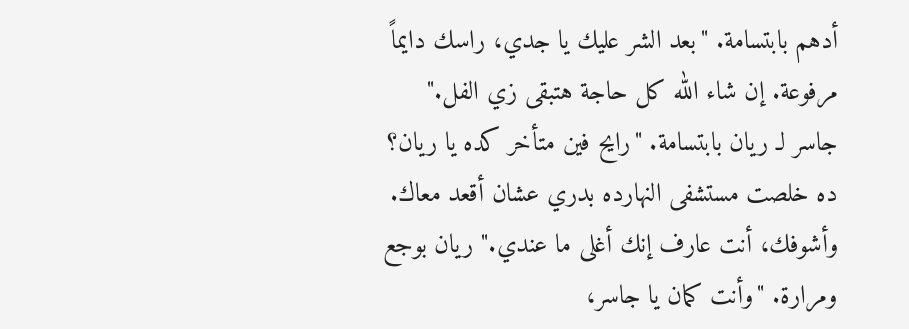أدهم بابتسامة. "بعد الشر عليك يا جدي، راسك دايماً مرفوعة. إن شاء الله كل حاجة هتبقى زي الفل." جاسر لـ ريان بابتسامة. "رايح فين متأخر كده يا ريان؟ ده خلصت مستشفى النهارده بدري عشان أقعد معاك. وأشوفك، أنت عارف إنك أغلى ما عندي." ريان بوجع ومرارة. "وأنت كمان يا جاسر،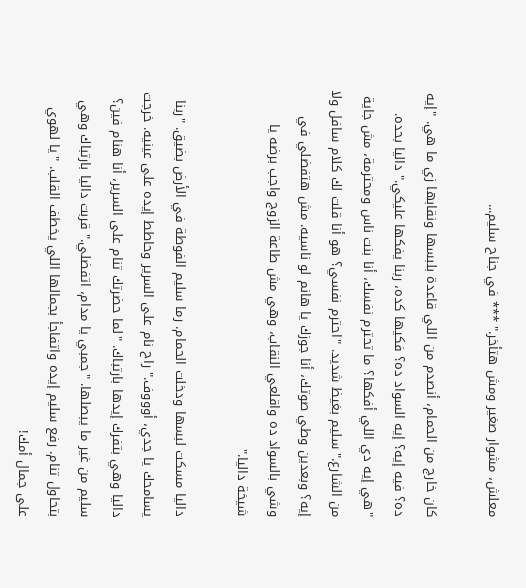معلش، مشوار صغير ومش هتأخر." *** في جناح سليم...

كان خارج من الحمام، أنصدم من اللي قاعدة بلبسها ونقابها زي ما هي. "إيه ده؟ فيه إيه؟ إيه السواد ده؟ فكيها كده، ربنا يفكها عليكي." داليا بحده. "هي إيه دي اللي أفكها؟ ما تحترم نفسك، أنا بنت ناس ومحترمة، مش جاية من الشارع." سليم بغيظ شديد. "احترم نفسي؟ هو أنا قلت لك كلام سافل ولا إيه؟ وبعدين وطي صوتك، أنا جوزك يا هانم لو ناسيه. مش هتفضلي في وشي بالسواد ده واقلعي النقاب، وهي مش طاعة الزوج واجب برضه يا شيخة داليا."

داليا مسكت لبسها ودخلت الحمام. رما سليم الفوطة في الأرض بضيق. "ربنا يسامحك يا جدي، أوووف." راح نام على السرير وحاطط إيده على عينيه. خرجت داليا وهي بتفرك إيدها بارتباك. "لما حضرتك تنام على السرير، أنا هنام فين؟ سليم من غير ما يبصلها. "جمبي يا مدام، اتفضلي." قربت داليا بارتباك وهي بتحاول تنام. رفع سليم إيده واتفاجأ بجمالها اللي يخطف القلب. "يا لهوي على جمال أمك!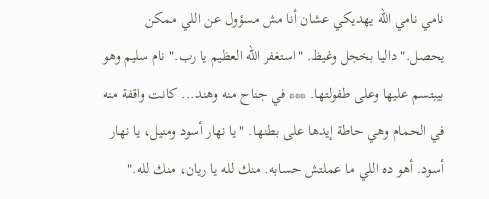نامي نامي الله يهديكي عشان أنا مش مسؤول عن اللي ممكن يحصل." داليا بخجل وغيظ. "استغفر الله العظيم يا رب." نام سليم وهو بيبتسم عليها وعلى طفولتها. *** في جناح منه وهند... كانت واقفة منه في الحمام وهي حاطة إيدها على بطنها. "يا نهار أسود ومنيل، يا نهار أسود. أهو ده اللي ما عملتش حسابه. منك لله يا ريان، منك لله."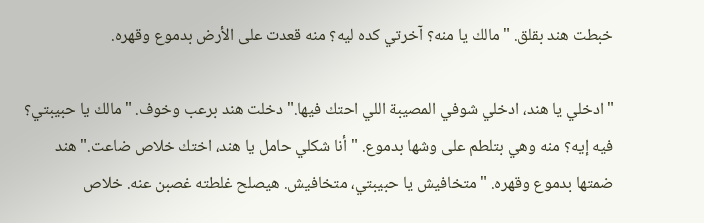خبطت هند بقلق. "مالك يا منه؟ آخرتي كده ليه؟ منه قعدت على الأرض بدموع وقهره.

"ادخلي يا هند، ادخلي شوفي المصيبة اللي احتك فيها." دخلت هند برعب وخوف. "مالك يا حبيبتي؟ فيه إيه؟ منه وهي بتلطم على وشها بدموع. "أنا شكلي حامل يا هند، اختك خلاص ضاعت." هند ضمتها بدموع وقهره. "متخافيش يا حبيبتي، متخافيش. هيصلح غلطته غصبن عنه. خلاص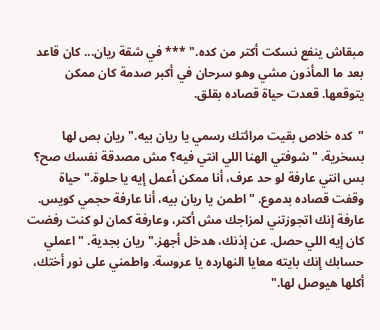مبقاش ينفع نسكت أكتر من كده." *** في شقة ريان... كان قاعد بعد ما المأذون مشي وهو سرحان في أكبر صدمة كان ممكن يتوقعها. قعدت حياة قصاده بقلق.

"كده خلاص بقيت مرائتك رسمي يا ريان بيه." ريان بص لها بسخرية. "شوفتي الهنا اللي انتي فيه؟ مش مصدقة نفسك صح؟ بس انتي عارفة لو حد عرف، أنا ممكن أعمل إيه يا حلوة." حياة وقفت قصاده بدموع. "اطمن يا ريان بيه، أنا عارفة حجمي كويس. عارفة إنك اتجوزتني لمزاجك مش أكتر، وعارفة كمان لو كنت رفضت كان إيه اللي حصل. عن إذنك، هدخل أجهز." ريان بجدية. "اعملي حسابك إنك بايته معايا النهارده يا عروسة. واطمني على نور أختك، أكلها هيوصل لها."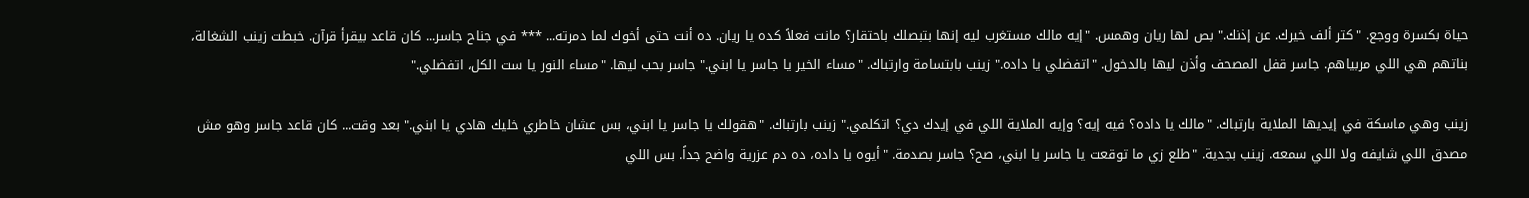حياة بكسرة ووجع. "كتر ألف خيرك. عن إذنك." بص لها ريان وهمس. "إيه مالك مستغرب ليه إنها بتبصلك باحتقار؟ مانت فعلاً كده يا ريان. ده أنت حتى أخوك لما دمرته... *** في جناح جاسر... كان قاعد بيقرأ قرآن. خبطت زينب الشغالة، بناتهم هي اللي مربياهم. جاسر قفل المصحف وأذن ليها بالدخول. "اتفضلي يا داده." زينب بابتسامة وارتباك. "مساء الخير يا جاسر يا ابني." جاسر بحب ليها. "مساء النور يا ست الكل، اتفضلي."

زينب وهي ماسكة في إيديها الملاية بارتباك. "مالك يا داده؟ فيه إيه؟ وإيه الملاية اللي في إيدك دي؟ اتكلمي." زينب بارتباك. "هقولك يا جاسر يا ابني، بس عشان خاطري خليك هادي يا ابني." بعد وقت... كان قاعد جاسر وهو مش مصدق اللي شايفه ولا اللي سمعه. زينب بجدية. "طلع زي ما توقعت يا جاسر يا ابني، صح؟ جاسر بصدمة. "أيوه يا داده، ده دم عزرية واضح جداً. بس اللي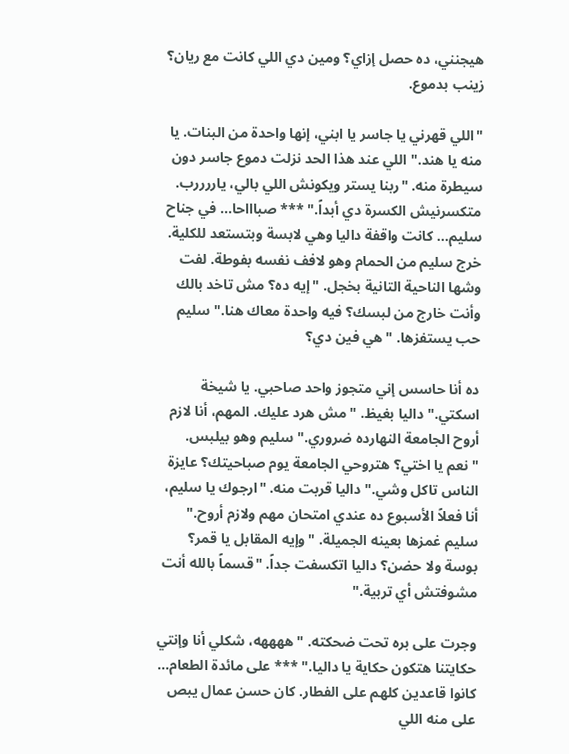هيجنني، ده حصل إزاي؟ ومين دي اللي كانت مع ريان؟ زينب بدموع.

"اللي قهرني يا جاسر يا ابني، إنها واحدة من البنات. يا منه يا هند." اللي عند هذا الحد نزلت دموع جاسر دون سيطرة منه. "ربنا يستر ويكونش اللي بالي، ياررررب. متكسرنيش الكسرة دي أبداً." *** صباااحا... في جناح سليم... كانت واقفة داليا وهي لابسة وبتستعد للكلية. خرج سليم من الحمام وهو لافف نفسه بفوطة. لفت وشها الناحية التانية بخجل. "إيه ده؟ مش تاخد بالك وأنت خارج من لبسك؟ فيه واحدة معاك هنا." سليم حب يستفزها. "هي فين دي؟

ده أنا حاسس إني متجوز واحد صاحبي. يا شيخة اسكتي." داليا بغيظ. "مش هرد عليك. المهم، أنا لازم أروح الجامعة النهارده ضروري." سليم وهو بيلبس. "نعم يا اختي؟ هتروحي الجامعة يوم صباحيتك؟ عايزة الناس تاكل وشي." داليا قربت منه. "ارجوك يا سليم، أنا فعلاً الأسبوع ده عندي امتحان مهم ولازم أروح." سليم غمزها بعينه الجميلة. "وإيه المقابل يا قمر؟ بوسة ولا حضن؟ داليا اتكسفت جداً. "قسماً بالله أنت مشوفتش أي تربية."

وجرت على بره تحت ضحكته. "ههههه، شكلي أنا وإنتي حكايتنا هتكون حكاية يا داليا." *** على مائدة الطعام... كانوا قاعدين كلهم على الفطار. كان حسن عمال يبص على منه اللي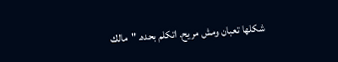شكلها تعبان ومش مريح. اتكلم بحده. "مالك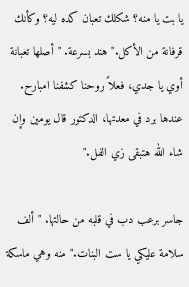يا بت يا منه؟ شكلك تعبان كده ليه؟ وكأنك قرفانة من الأكل." هند بسرعة. "أصلها تعبانة أوي يا جدي، فعلاً روحنا كشفنا امبارح. عندها برد في معدتها، الدكتور قال يومين وإن شاء الله هتبقى زي الفل."

جاسر برعب دب في قلبه من حالتها. "ألف سلامة عليكي يا ست البنات." منه وهي ماسكة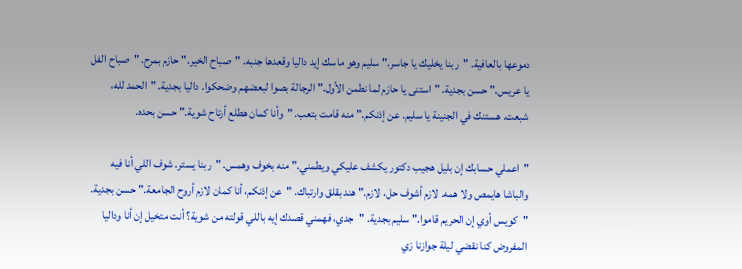دموعها بالعافية. "ربنا يخليك يا جاسر." سليم وهو ماسك إيد داليا وقعدها جنبه. "صباح الخير." حازم بمرح. "صباح الفل يا عريس." حسن بجدية. "استنى يا حازم لما نطمن الأول." الرجالة بصوا لبعضهم وضحكوا. داليا بجدية. "الحمد لله، شبعت. هستنك في الجنينة يا سليم. عن إذنكم." منه قامت بتعب. "وأنا كمان هطلع أرتاح شوية." حسن بحده.

"اعملي حسابك إن بليل هجيب دكتور يكشف عليكي ويطمني." منه بخوف وهمس. "ربنا يستر. شوف اللي أنا فيه والباشا هايمص ولا همه. لازم أشوف حل، لازم." هند بقلق وارتباك. "عن إذنكم، أنا كمان لازم أروح الجامعة." حسن بجدية. "كويس أوي إن الحريم قاموا." سليم بجدية. "جدي، فهمني قصدك إيه باللي قولته من شوية؟ أنت متخيل إن أنا وداليا المفروض كنا نقضي ليلة جوازنا زي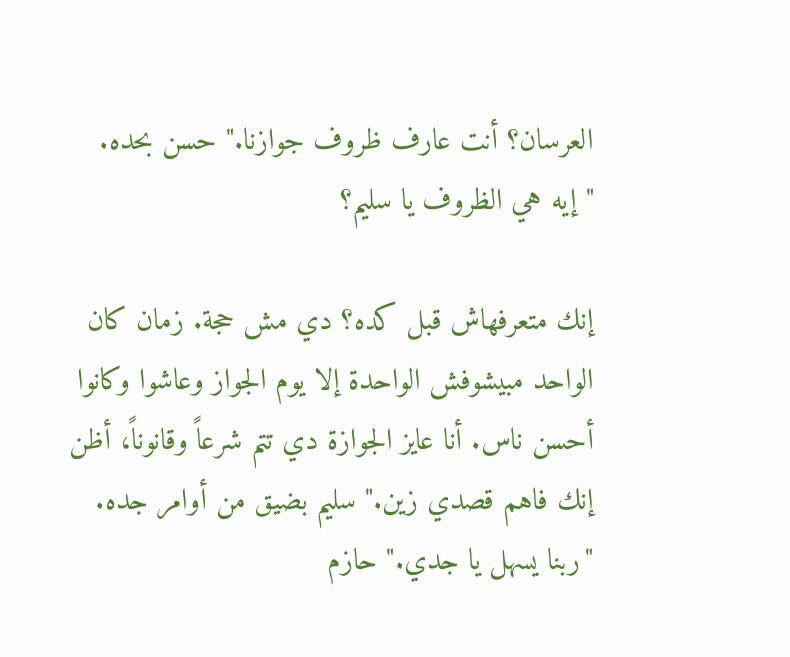العرسان؟ أنت عارف ظروف جوازنا." حسن بحده. "إيه هي الظروف يا سليم؟

إنك متعرفهاش قبل كده؟ دي مش حجة. زمان كان الواحد مبيشوفش الواحدة إلا يوم الجواز وعاشوا وكانوا أحسن ناس. أنا عايز الجوازة دي تتم شرعاً وقانوناً، أظن إنك فاهم قصدي زين." سليم بضيق من أوامر جده. "ربنا يسهل يا جدي." حازم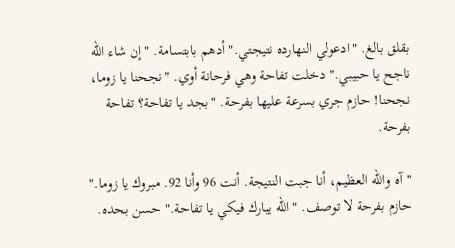بقلق بالغ. "ادعولي النهارده نتيجتي." أدهم بابتسامة. "إن شاء الله ناجح يا حبيبي." دخلت تفاحة وهي فرحانة أوي. "نجحنا يا زوما، نجحنا! حازم جري بسرعة عليها بفرحة. "بجد يا تفاحة؟ تفاحة بفرحة.

"آه والله العظيم، أنا جبت النتيجة. أنت 96 وأنا 92. مبروك يا زوما." حازم بفرحة لا توصف. "الله يبارك فيكي يا تفاحة." حسن بحده.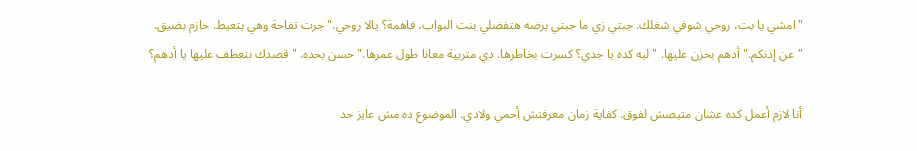"امشي يا بت، روحي شوفي شغلك. جبتي زي ما جبتي برضه هتفضلي بنت البواب، فاهمة؟ يالا روحي." جرت تفاحة وهي بتعيط. حازم بضيق. "عن إذنكم." أدهم بحزن عليها. "ليه كده يا جدي؟ كسرت بخاطرها. دي متربية معانا طول عمرها." حسن بحده. "قصدك بنعطف عليها يا أدهم؟

أنا لازم أعمل كده عشان متبصش لفوق. كفاية زمان معرفتش أحمي ولادي. الموضوع ده مش عايز حد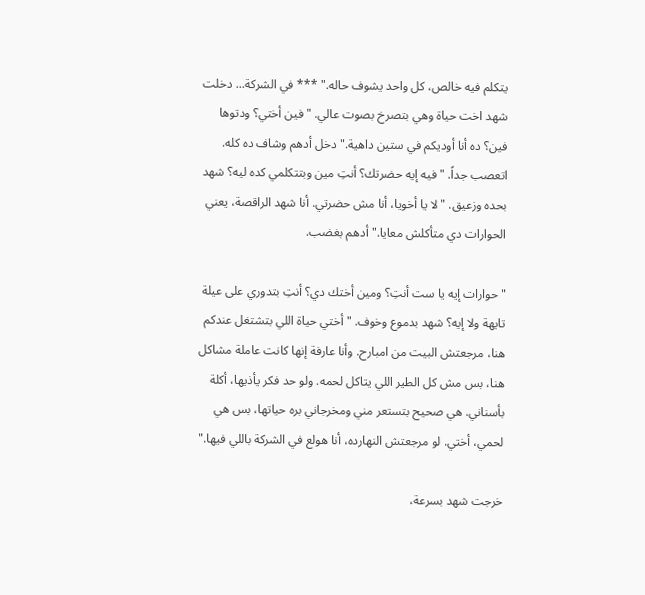يتكلم فيه خالص، كل واحد يشوف حاله." *** في الشركة... دخلت شهد اخت حياة وهي بتصرخ بصوت عالي. "فين أختي؟ ودتوها فين؟ ده أنا أوديكم في ستين داهية." دخل أدهم وشاف ده كله. اتعصب جداً. "فيه إيه حضرتك؟ أنتِ مين وبتتكلمي كده ليه؟ شهد بحده وزعيق. "لا يا أخويا، أنا مش حضرتي. أنا شهد الراقصة، يعني الحوارات دي متأكلش معايا." أدهم بغضب.

"حوارات إيه يا ست أنتِ؟ ومين أختك دي؟ أنتِ بتدوري على عيلة تايهة ولا إيه؟ شهد بدموع وخوف. "أختي حياة اللي بتشتغل عندكم هنا، مرجعتش البيت من امبارح. وأنا عارفة إنها كانت عاملة مشاكل هنا، بس مش كل الطير اللي يتاكل لحمه. ولو حد فكر يأذيها، أكلة بأسناني. هي صحيح بتستعر مني ومخرجاني بره حياتها، بس هي لحمي، أختي. لو مرجعتش النهارده، أنا هولع في الشركة باللي فيها."

خرجت شهد بسرعة،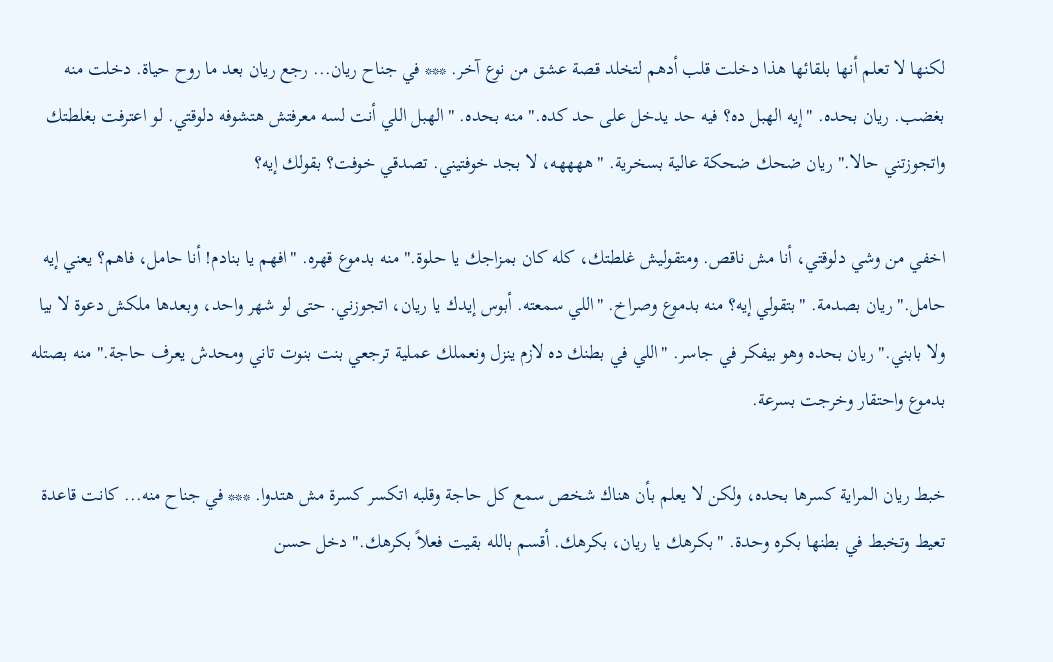لكنها لا تعلم أنها بلقائها هذا دخلت قلب أدهم لتخلد قصة عشق من نوع آخر. *** في جناح ريان... رجع ريان بعد ما روح حياة. دخلت منه بغضب. ريان بحده. "إيه الهبل ده؟ فيه حد يدخل على حد كده." منه بحده. "الهبل اللي أنت لسه معرفتش هتشوفه دلوقتي. لو اعترفت بغلطتك واتجوزتني حالا." ريان ضحك ضحكة عالية بسخرية. "ههههه، لا بجد خوفتيني. تصدقي خوفت؟ بقولك إيه؟

اخفي من وشي دلوقتي، أنا مش ناقص. ومتقوليش غلطتك، كله كان بمزاجك يا حلوة." منه بدموع قهره. "افهم يا بنادم! أنا حامل، فاهم؟ يعني إيه حامل." ريان بصدمة. "بتقولي إيه؟ منه بدموع وصراخ. "اللي سمعته. أبوس إيدك يا ريان، اتجوزني. حتى لو شهر واحد، وبعدها ملكش دعوة لا بيا ولا بابني." ريان بحده وهو بيفكر في جاسر. "اللي في بطنك ده لازم ينزل ونعملك عملية ترجعي بنت بنوت تاني ومحدش يعرف حاجة." منه بصتله بدموع واحتقار وخرجت بسرعة.

خبط ريان المراية كسرها بحده، ولكن لا يعلم بأن هناك شخص سمع كل حاجة وقلبه اتكسر كسرة مش هتدوا. *** في جناح منه... كانت قاعدة تعيط وتخبط في بطنها بكره وحدة. "بكرهك يا ريان، بكرهك. أقسم بالله بقيت فعلاً بكرهك." دخل حسن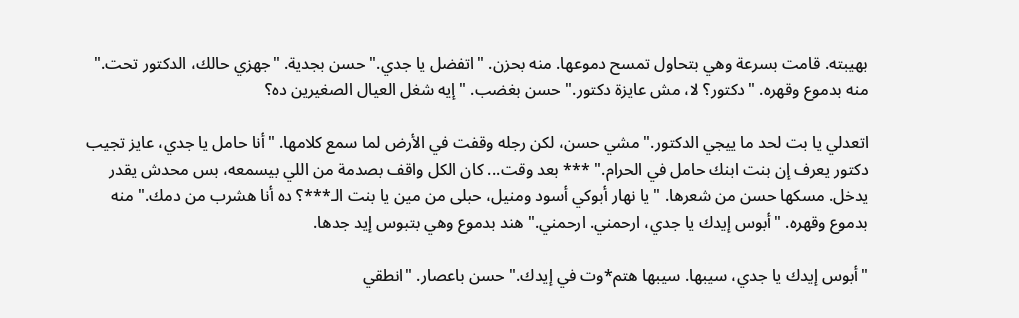بهيبته. قامت بسرعة وهي بتحاول تمسح دموعها. منه بحزن. "اتفضل يا جدي." حسن بجدية. "جهزي حالك، الدكتور تحت." منه بدموع وقهره. "دكتور؟ لا، مش عايزة دكتور." حسن بغضب. "إيه شغل العيال الصغيرين ده؟

اتعدلي يا بت لحد ما ييجي الدكتور." مشي حسن، لكن رجله وقفت في الأرض لما سمع كلامها. "أنا حامل يا جدي، عايز تجيب دكتور يعرف إن بنت ابنك حامل في الحرام." *** بعد وقت... كان الكل واقف بصدمة من اللي بيسمعه، بس محدش يقدر يدخل. مسكها حسن من شعرها. "يا نهار أبوكي أسود ومنيل، حبلى من مين يا بنت الـ***؟ ده أنا هشرب من دمك." منه بدموع وقهره. "أبوس إيدك يا جدي، ارحمني. ارحمني." هند بدموع وهي بتبوس إيد جدها.

"أبوس إيدك يا جدي، سيبها. سيبها هتم*وت في إيدك." حسن باعصار. "انطقي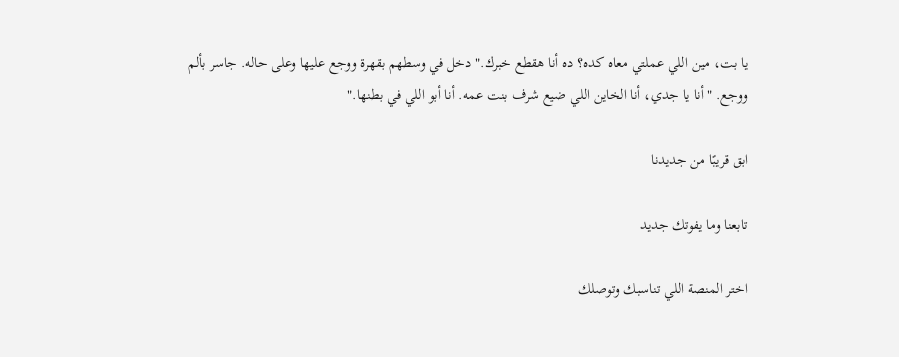يا بت، مين اللي عملتي معاه كده؟ ده أنا هقطع خبرك." دخل في وسطهم بقهرة ووجع عليها وعلى حاله. جاسر بألم ووجع. "أنا يا جدي، أنا الخاين اللي ضيع شرف بنت عمه. أنا أبو اللي في بطنها."

ابق قريبًا من جديدنا

تابعنا وما يفوتك جديد

اختر المنصة اللي تناسبك وتوصلك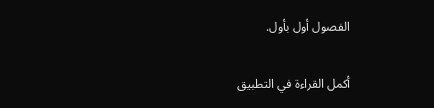الفصول أول بأول.

أكمل القراءة في التطبيق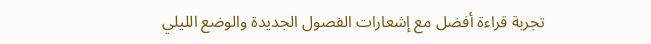تجربة قراءة أفضل مع إشعارات الفصول الجديدة والوضع الليلي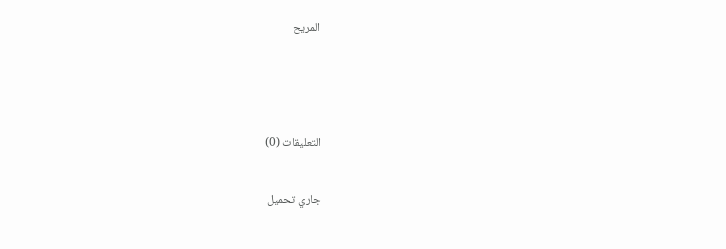المريح



التعليقات (0)

جاري تحميل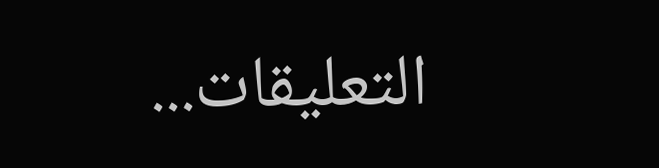التعليقات...